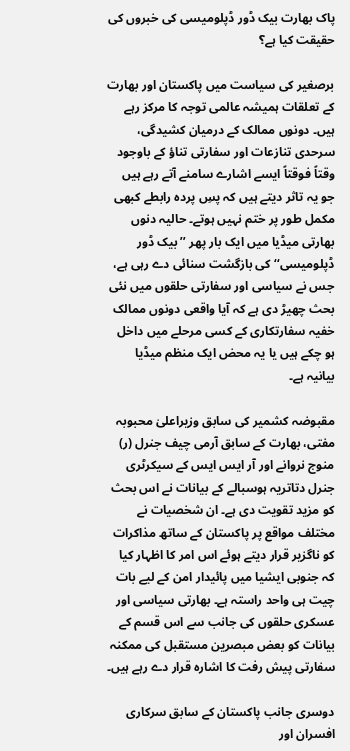پاک بھارت بیک ڈور ڈپلومیسی کی خبروں کی حقیقت کیا ہے؟

برصغیر کی سیاست میں پاکستان اور بھارت کے تعلقات ہمیشہ عالمی توجہ کا مرکز رہے ہیں۔ دونوں ممالک کے درمیان کشیدگی، سرحدی تنازعات اور سفارتی تناؤ کے باوجود وقتاً فوقتاً ایسے اشارے سامنے آتے رہے ہیں جو یہ تاثر دیتے ہیں کہ پسِ پردہ رابطے کبھی مکمل طور پر ختم نہیں ہوتے۔ حالیہ دنوں بھارتی میڈیا میں ایک بار پھر ’’بیک ڈور ڈپلومیسی‘‘ کی بازگشت سنائی دے رہی ہے، جس نے سیاسی اور سفارتی حلقوں میں نئی بحث چھیڑ دی ہے کہ آیا واقعی دونوں ممالک خفیہ سفارتکاری کے کسی مرحلے میں داخل ہو چکے ہیں یا یہ محض ایک منظم میڈیا بیانیہ ہے۔

مقبوضہ کشمیر کی سابق وزیراعلیٰ محبوبہ مفتی، بھارت کے سابق آرمی چیف جنرل (ر) منوج نروانے اور آر ایس ایس کے سیکرٹری جنرل دتاتریہ ہوسبالے کے بیانات نے اس بحث کو مزید تقویت دی ہے۔ ان شخصیات نے مختلف مواقع پر پاکستان کے ساتھ مذاکرات کو ناگزیر قرار دیتے ہوئے اس امر کا اظہار کیا کہ جنوبی ایشیا میں پائیدار امن کے لیے بات چیت ہی واحد راستہ ہے۔ بھارتی سیاسی اور عسکری حلقوں کی جانب سے اس قسم کے بیانات کو بعض مبصرین مستقبل کی ممکنہ سفارتی پیش رفت کا اشارہ قرار دے رہے ہیں۔

دوسری جانب پاکستان کے سابق سرکاری افسران اور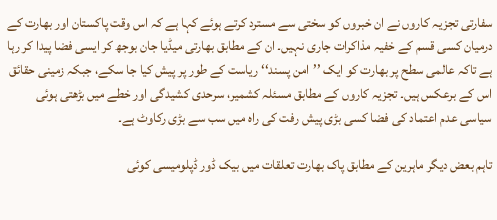سفارتی تجزیہ کاروں نے ان خبروں کو سختی سے مسترد کرتے ہوئے کہا ہے کہ اس وقت پاکستان اور بھارت کے درمیان کسی قسم کے خفیہ مذاکرات جاری نہیں۔ ان کے مطابق بھارتی میڈیا جان بوجھ کر ایسی فضا پیدا کر رہا ہے تاکہ عالمی سطح پر بھارت کو ایک ’’امن پسند‘‘ ریاست کے طور پر پیش کیا جا سکے، جبکہ زمینی حقائق اس کے برعکس ہیں۔ تجزیہ کاروں کے مطابق مسئلہ کشمیر، سرحدی کشیدگی اور خطے میں بڑھتی ہوئی سیاسی عدم اعتماد کی فضا کسی بڑی پیش رفت کی راہ میں سب سے بڑی رکاوٹ ہے۔

تاہم بعض دیگر ماہرین کے مطابق پاک بھارت تعلقات میں بیک ڈور ڈپلومیسی کوئی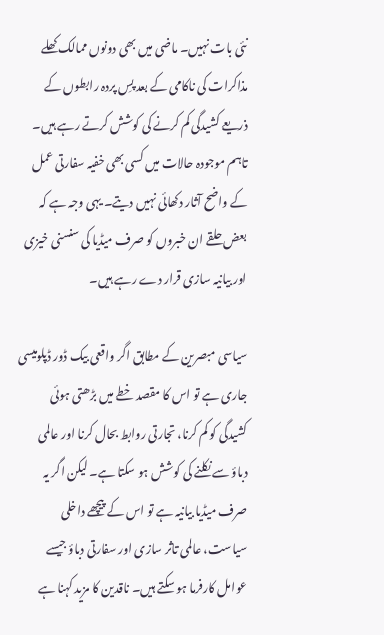نئی بات نہیں۔ ماضی میں بھی دونوں ممالک کھلے مذاکرات کی ناکامی کے بعد پسِ پردہ رابطوں کے ذریعے کشیدگی کم کرنے کی کوشش کرتے رہے ہیں۔ تاہم موجودہ حالات میں کسی بھی خفیہ سفارتی عمل کے واضح آثار دکھائی نہیں دیتے۔ یہی وجہ ہے کہ بعض حلقے ان خبروں کو صرف میڈیا کی سنسنی خیزی اور بیانیہ سازی قرار دے رہے ہیں۔

سیاسی مبصرین کے مطابق اگر واقعی بیک ڈور ڈپلومیسی جاری ہے تو اس کا مقصد خطے میں بڑھتی ہوئی کشیدگی کو کم کرنا، تجارتی روابط بحال کرنا اور عالمی دباؤ سے نکلنے کی کوشش ہو سکتا ہے۔ لیکن اگر یہ صرف میڈیا بیانیہ ہے تو اس کے پیچھے داخلی سیاست، عالمی تاثر سازی اور سفارتی دباؤ جیسے عوامل کارفرما ہو سکتے ہیں۔ ناقدین کا مزید کہنا ہے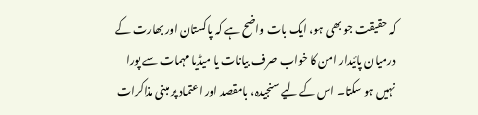کہ حقیقت جو بھی ہو، ایک بات واضح ہے کہ پاکستان اور بھارت کے درمیان پائیدار امن کا خواب صرف بیانات یا میڈیا مہمات سے پورا نہیں ہو سکتا۔ اس کے لیے سنجیدہ، بامقصد اور اعتماد پر مبنی مذاکرات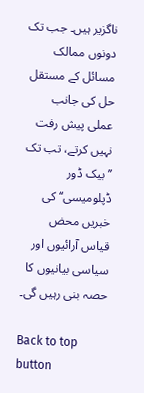ناگزیر ہیں۔ جب تک دونوں ممالک مسائل کے مستقل حل کی جانب عملی پیش رفت نہیں کرتے، تب تک ’’بیک ڈور ڈپلومیسی‘‘ کی خبریں محض قیاس آرائیوں اور سیاسی بیانیوں کا حصہ بنی رہیں گی۔

Back to top button